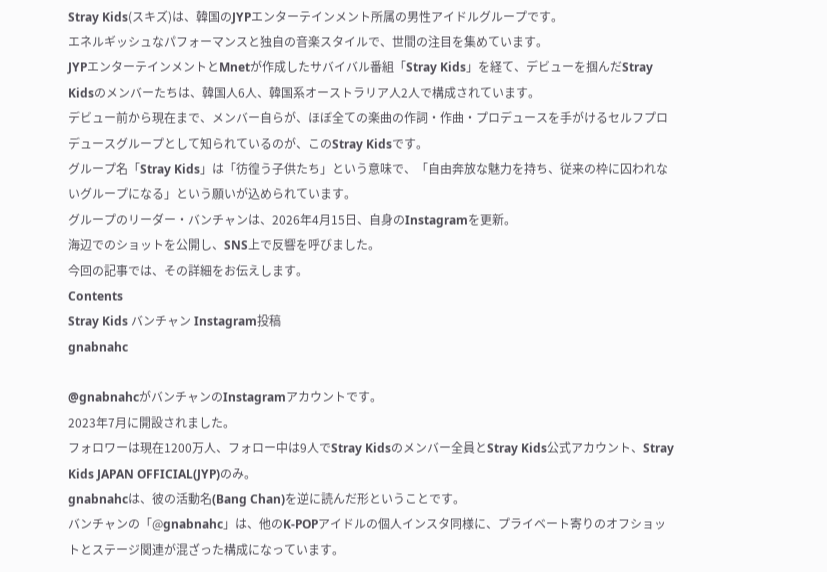Stray Kids(スキズ)は、韓国のJYPエンターテインメント所属の男性アイドルグループです。
エネルギッシュなパフォーマンスと独自の音楽スタイルで、世間の注目を集めています。
JYPエンターテインメントとMnetが作成したサバイバル番組「Stray Kids」を経て、デビューを掴んだStray Kidsのメンバーたちは、韓国人6人、韓国系オーストラリア人2人で構成されています。
デビュー前から現在まで、メンバー自らが、ほぼ全ての楽曲の作詞・作曲・プロデュースを手がけるセルフプロデュースグループとして知られているのが、このStray Kidsです。
グループ名「Stray Kids」は「彷徨う子供たち」という意味で、「自由奔放な魅力を持ち、従来の枠に囚われないグループになる」という願いが込められています。
グループのリーダー・バンチャンは、2026年4月15日、自身のInstagramを更新。
海辺でのショットを公開し、SNS上で反響を呼びました。
今回の記事では、その詳細をお伝えします。
Contents
Stray Kids バンチャン Instagram投稿
gnabnahc

@gnabnahcがバンチャンのInstagramアカウントです。
2023年7月に開設されました。
フォロワーは現在1200万人、フォロー中は9人でStray Kidsのメンバー全員とStray Kids公式アカウント、Stray Kids JAPAN OFFICIAL(JYP)のみ。
gnabnahcは、彼の活動名(Bang Chan)を逆に読んだ形ということです。
バンチャンの「@gnabnahc」は、他のK-POPアイドルの個人インスタ同様に、プライベート寄りのオフショットとステージ関連が混ざった構成になっています。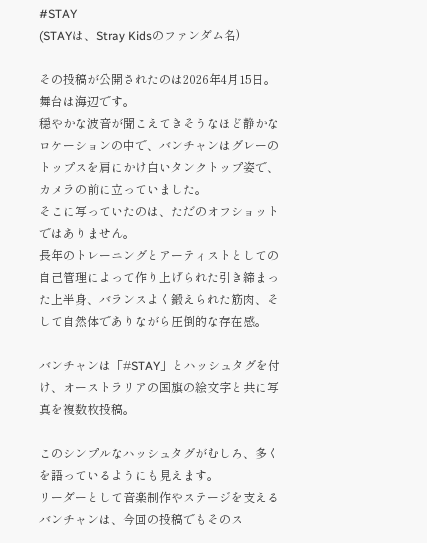#STAY
(STAYは、Stray Kidsのファンダム名)

その投稿が公開されたのは2026年4月15日。
舞台は海辺です。
穏やかな波音が聞こえてきそうなほど静かなロケーションの中で、バンチャンはグレーのトップスを肩にかけ白いタンクトップ姿で、カメラの前に立っていました。
そこに写っていたのは、ただのオフショットではありません。
長年のトレーニングとアーティストとしての自己管理によって作り上げられた引き締まった上半身、バランスよく鍛えられた筋肉、そして自然体でありながら圧倒的な存在感。

バンチャンは「#STAY」とハッシュタグを付け、オーストラリアの国旗の絵文字と共に写真を複数枚投稿。

このシンプルなハッシュタグがむしろ、多くを語っているようにも見えます。
リーダーとして音楽制作やステージを支えるバンチャンは、今回の投稿でもそのス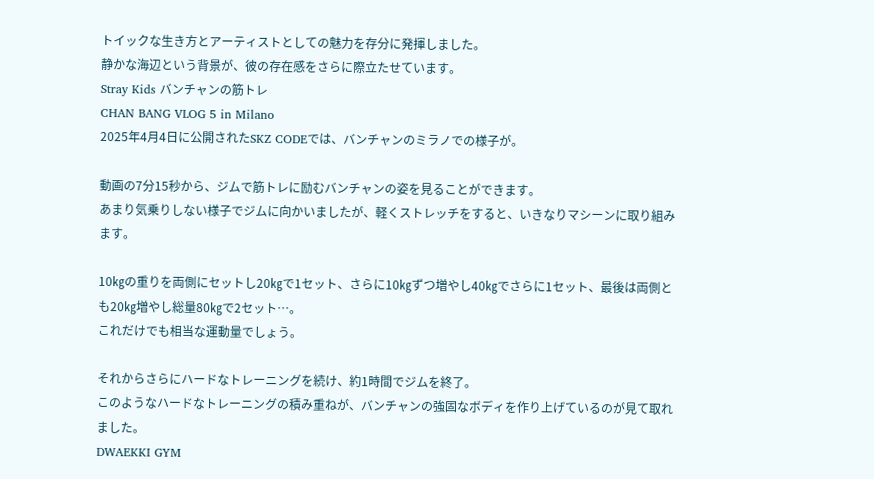トイックな生き方とアーティストとしての魅力を存分に発揮しました。
静かな海辺という背景が、彼の存在感をさらに際立たせています。
Stray Kids バンチャンの筋トレ
CHAN BANG VLOG 5 in Milano
2025年4月4日に公開されたSKZ CODEでは、バンチャンのミラノでの様子が。

動画の7分15秒から、ジムで筋トレに励むバンチャンの姿を見ることができます。
あまり気乗りしない様子でジムに向かいましたが、軽くストレッチをすると、いきなりマシーンに取り組みます。

10㎏の重りを両側にセットし20㎏で1セット、さらに10㎏ずつ増やし40㎏でさらに1セット、最後は両側とも20㎏増やし総量80㎏で2セット…。
これだけでも相当な運動量でしょう。

それからさらにハードなトレーニングを続け、約1時間でジムを終了。
このようなハードなトレーニングの積み重ねが、バンチャンの強固なボディを作り上げているのが見て取れました。
DWAEKKI GYM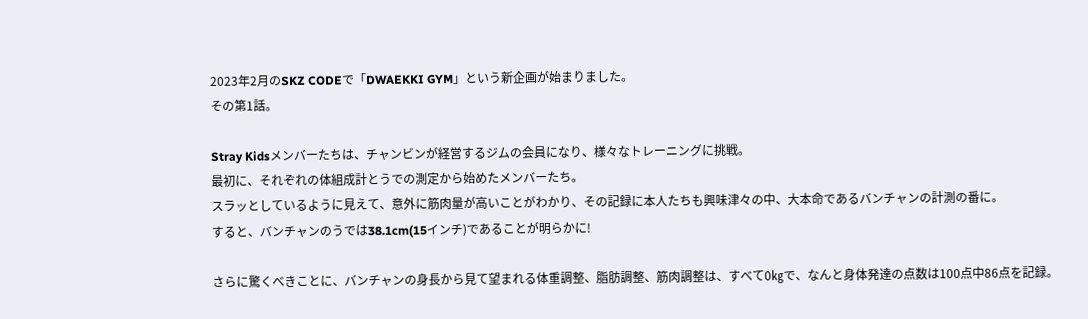2023年2月のSKZ CODEで「DWAEKKI GYM」という新企画が始まりました。
その第1話。

Stray Kidsメンバーたちは、チャンビンが経営するジムの会員になり、様々なトレーニングに挑戦。
最初に、それぞれの体組成計とうでの測定から始めたメンバーたち。
スラッとしているように見えて、意外に筋肉量が高いことがわかり、その記録に本人たちも興味津々の中、大本命であるバンチャンの計測の番に。
すると、バンチャンのうでは38.1cm(15インチ)であることが明らかに!

さらに驚くべきことに、バンチャンの身長から見て望まれる体重調整、脂肪調整、筋肉調整は、すべて0㎏で、なんと身体発達の点数は100点中86点を記録。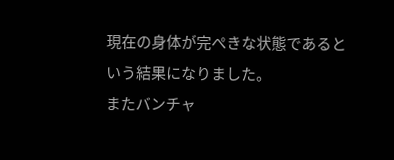現在の身体が完ぺきな状態であるという結果になりました。
またバンチャ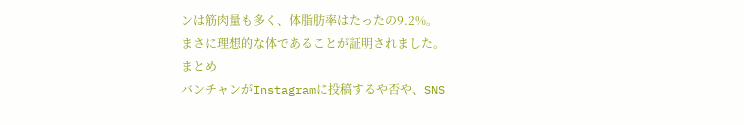ンは筋肉量も多く、体脂肪率はたったの9.2%。
まさに理想的な体であることが証明されました。
まとめ
バンチャンがInstagramに投稿するや否や、SNS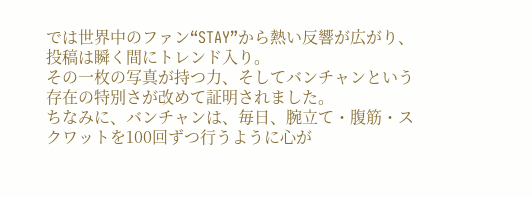では世界中のファン“STAY”から熱い反響が広がり、投稿は瞬く間にトレンド入り。
その一枚の写真が持つ力、そしてバンチャンという存在の特別さが改めて証明されました。
ちなみに、バンチャンは、毎日、腕立て・腹筋・スクワットを100回ずつ行うように心が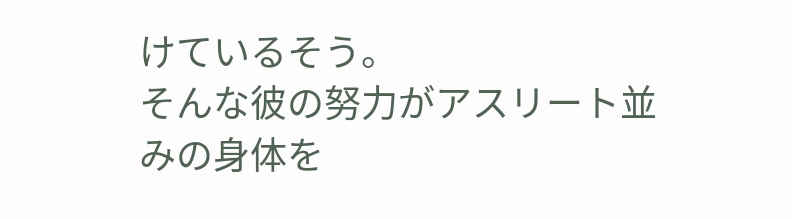けているそう。
そんな彼の努力がアスリート並みの身体を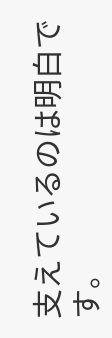支えているのは明白です。